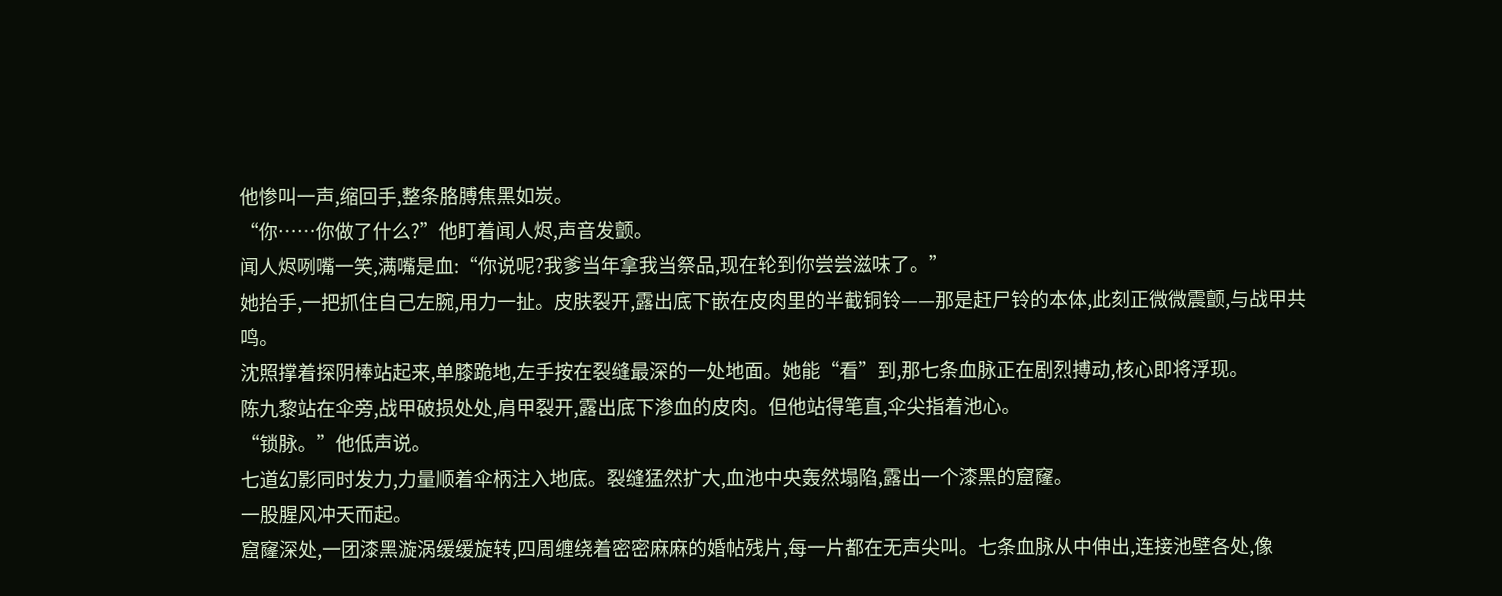他惨叫一声,缩回手,整条胳膊焦黑如炭。
“你……你做了什么?”他盯着闻人烬,声音发颤。
闻人烬咧嘴一笑,满嘴是血:“你说呢?我爹当年拿我当祭品,现在轮到你尝尝滋味了。”
她抬手,一把抓住自己左腕,用力一扯。皮肤裂开,露出底下嵌在皮肉里的半截铜铃——那是赶尸铃的本体,此刻正微微震颤,与战甲共鸣。
沈照撑着探阴棒站起来,单膝跪地,左手按在裂缝最深的一处地面。她能“看”到,那七条血脉正在剧烈搏动,核心即将浮现。
陈九黎站在伞旁,战甲破损处处,肩甲裂开,露出底下渗血的皮肉。但他站得笔直,伞尖指着池心。
“锁脉。”他低声说。
七道幻影同时发力,力量顺着伞柄注入地底。裂缝猛然扩大,血池中央轰然塌陷,露出一个漆黑的窟窿。
一股腥风冲天而起。
窟窿深处,一团漆黑漩涡缓缓旋转,四周缠绕着密密麻麻的婚帖残片,每一片都在无声尖叫。七条血脉从中伸出,连接池壁各处,像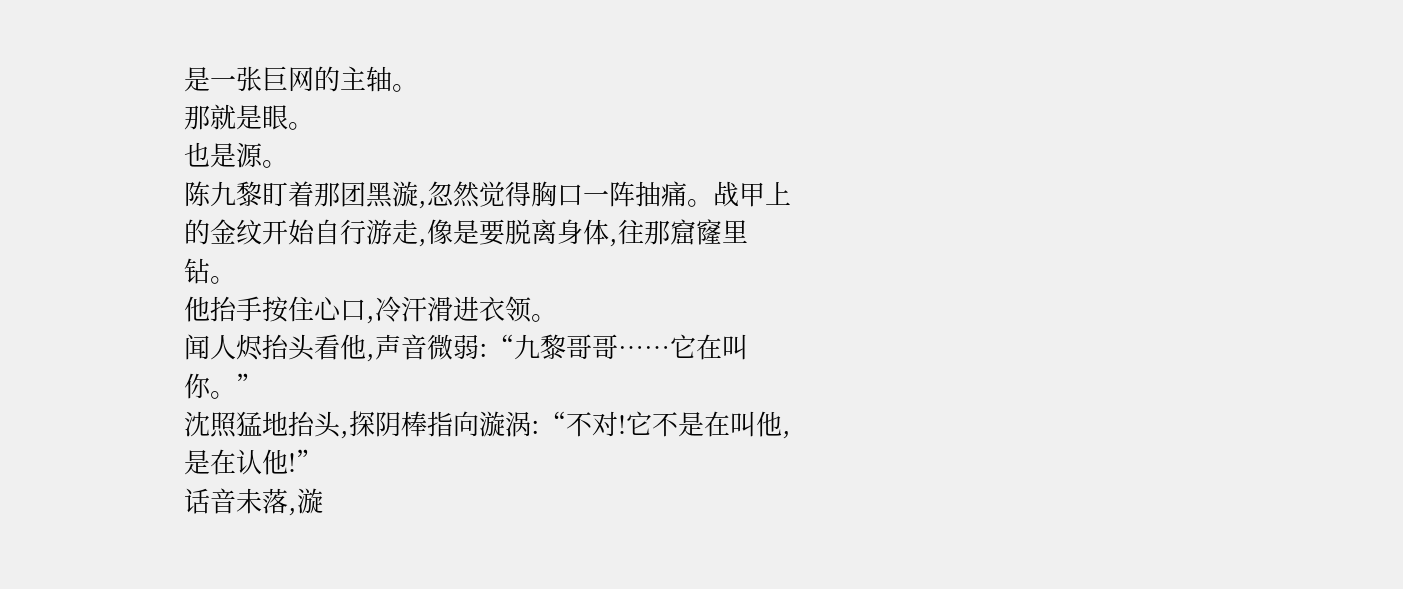是一张巨网的主轴。
那就是眼。
也是源。
陈九黎盯着那团黑漩,忽然觉得胸口一阵抽痛。战甲上的金纹开始自行游走,像是要脱离身体,往那窟窿里钻。
他抬手按住心口,冷汗滑进衣领。
闻人烬抬头看他,声音微弱:“九黎哥哥……它在叫你。”
沈照猛地抬头,探阴棒指向漩涡:“不对!它不是在叫他,是在认他!”
话音未落,漩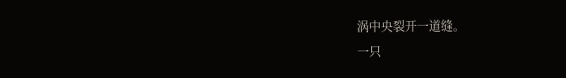涡中央裂开一道缝。
一只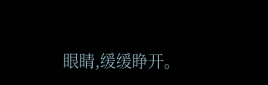眼睛,缓缓睁开。